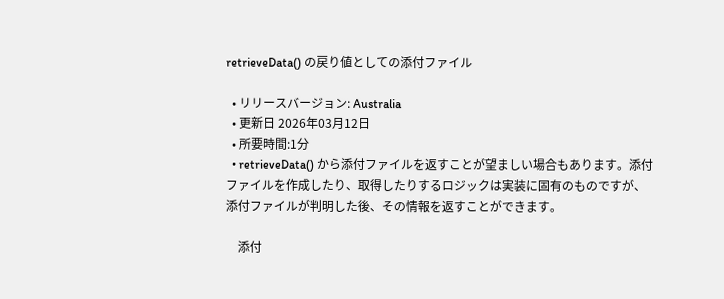retrieveData() の戻り値としての添付ファイル

  • リリースバージョン: Australia
  • 更新日 2026年03月12日
  • 所要時間:1分
  • retrieveData() から添付ファイルを返すことが望ましい場合もあります。添付ファイルを作成したり、取得したりするロジックは実装に固有のものですが、添付ファイルが判明した後、その情報を返すことができます。

    添付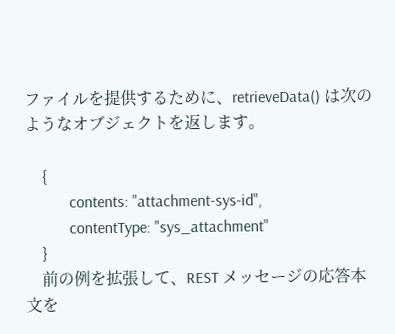ファイルを提供するために、retrieveData() は次のようなオブジェクトを返します。

    {
           contents: "attachment-sys-id",
           contentType: "sys_attachment"
    }
    前の例を拡張して、REST メッセージの応答本文を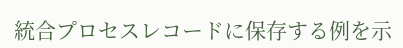統合プロセスレコードに保存する例を示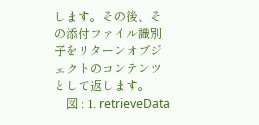します。その後、その添付ファイル識別子をリターンオブジェクトのコンテンツとして返します。
    図 : 1. retrieveData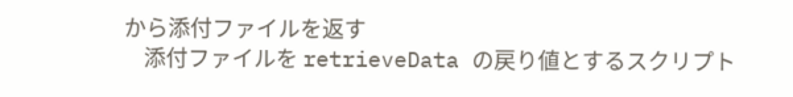から添付ファイルを返す
    添付ファイルを retrieveData の戻り値とするスクリプト